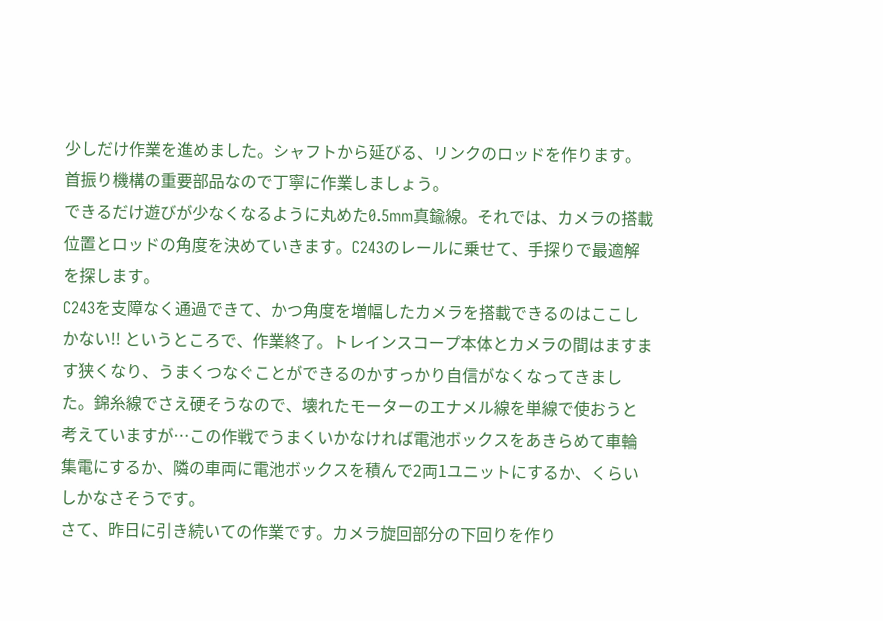少しだけ作業を進めました。シャフトから延びる、リンクのロッドを作ります。首振り機構の重要部品なので丁寧に作業しましょう。
できるだけ遊びが少なくなるように丸めた0.5mm真鍮線。それでは、カメラの搭載位置とロッドの角度を決めていきます。C243のレールに乗せて、手探りで最適解を探します。
C243を支障なく通過できて、かつ角度を増幅したカメラを搭載できるのはここしかない!! というところで、作業終了。トレインスコープ本体とカメラの間はますます狭くなり、うまくつなぐことができるのかすっかり自信がなくなってきました。錦糸線でさえ硬そうなので、壊れたモーターのエナメル線を単線で使おうと考えていますが…この作戦でうまくいかなければ電池ボックスをあきらめて車輪集電にするか、隣の車両に電池ボックスを積んで2両1ユニットにするか、くらいしかなさそうです。
さて、昨日に引き続いての作業です。カメラ旋回部分の下回りを作り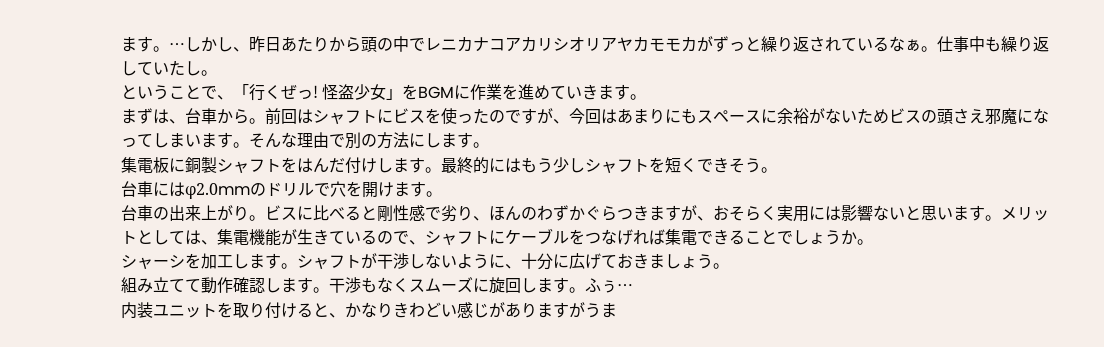ます。…しかし、昨日あたりから頭の中でレニカナコアカリシオリアヤカモモカがずっと繰り返されているなぁ。仕事中も繰り返していたし。
ということで、「行くぜっ! 怪盗少女」をBGMに作業を進めていきます。
まずは、台車から。前回はシャフトにビスを使ったのですが、今回はあまりにもスペースに余裕がないためビスの頭さえ邪魔になってしまいます。そんな理由で別の方法にします。
集電板に銅製シャフトをはんだ付けします。最終的にはもう少しシャフトを短くできそう。
台車にはφ2.0mmのドリルで穴を開けます。
台車の出来上がり。ビスに比べると剛性感で劣り、ほんのわずかぐらつきますが、おそらく実用には影響ないと思います。メリットとしては、集電機能が生きているので、シャフトにケーブルをつなげれば集電できることでしょうか。
シャーシを加工します。シャフトが干渉しないように、十分に広げておきましょう。
組み立てて動作確認します。干渉もなくスムーズに旋回します。ふぅ…
内装ユニットを取り付けると、かなりきわどい感じがありますがうま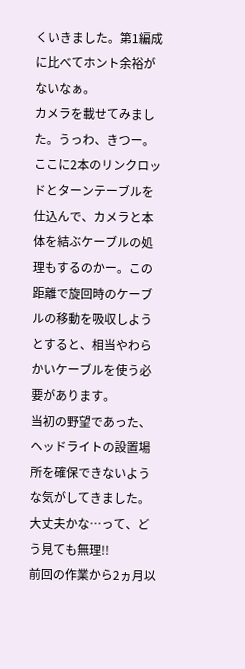くいきました。第1編成に比べてホント余裕がないなぁ。
カメラを載せてみました。うっわ、きつー。ここに2本のリンクロッドとターンテーブルを仕込んで、カメラと本体を結ぶケーブルの処理もするのかー。この距離で旋回時のケーブルの移動を吸収しようとすると、相当やわらかいケーブルを使う必要があります。
当初の野望であった、ヘッドライトの設置場所を確保できないような気がしてきました。大丈夫かな…って、どう見ても無理!!
前回の作業から2ヵ月以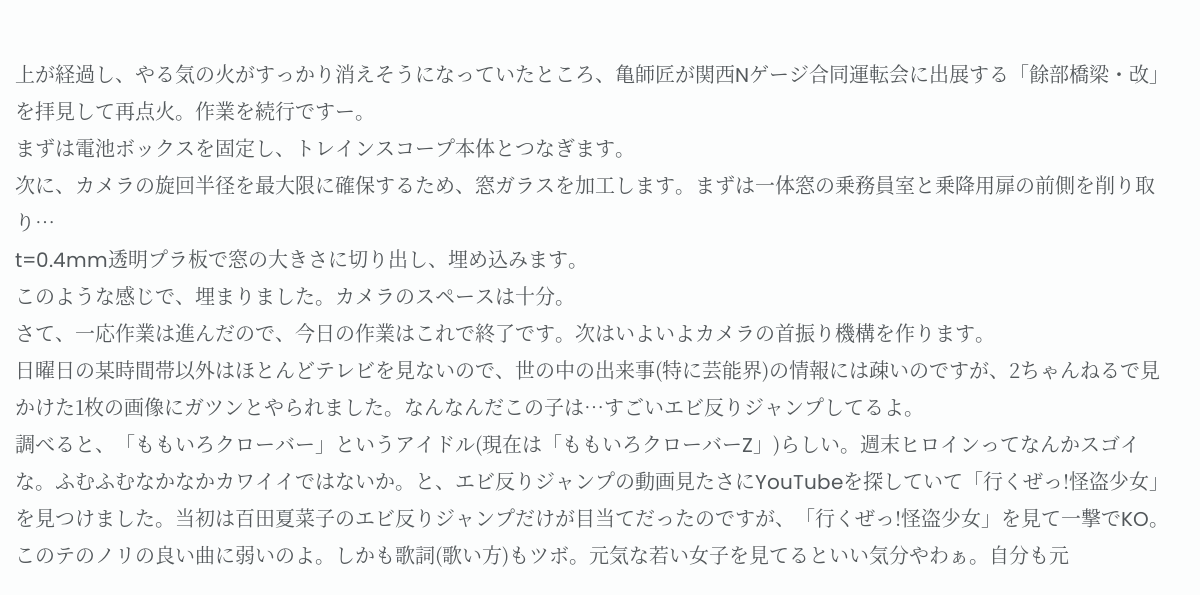上が経過し、やる気の火がすっかり消えそうになっていたところ、亀師匠が関西Nゲージ合同運転会に出展する「餘部橋梁・改」を拝見して再点火。作業を続行ですー。
まずは電池ボックスを固定し、トレインスコープ本体とつなぎます。
次に、カメラの旋回半径を最大限に確保するため、窓ガラスを加工します。まずは一体窓の乗務員室と乗降用扉の前側を削り取り…
t=0.4mm透明プラ板で窓の大きさに切り出し、埋め込みます。
このような感じで、埋まりました。カメラのスペースは十分。
さて、一応作業は進んだので、今日の作業はこれで終了です。次はいよいよカメラの首振り機構を作ります。
日曜日の某時間帯以外はほとんどテレビを見ないので、世の中の出来事(特に芸能界)の情報には疎いのですが、2ちゃんねるで見かけた1枚の画像にガツンとやられました。なんなんだこの子は…すごいエビ反りジャンプしてるよ。
調べると、「ももいろクローバー」というアイドル(現在は「ももいろクローバーZ」)らしい。週末ヒロインってなんかスゴイな。ふむふむなかなかカワイイではないか。と、エビ反りジャンプの動画見たさにYouTubeを探していて「行くぜっ!怪盗少女」を見つけました。当初は百田夏菜子のエビ反りジャンプだけが目当てだったのですが、「行くぜっ!怪盗少女」を見て一撃でKO。
このテのノリの良い曲に弱いのよ。しかも歌詞(歌い方)もツボ。元気な若い女子を見てるといい気分やわぁ。自分も元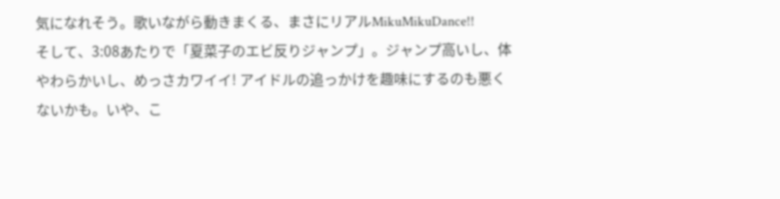気になれそう。歌いながら動きまくる、まさにリアルMikuMikuDance!!
そして、3:08あたりで「夏菜子のエビ反りジャンプ」。ジャンプ高いし、体やわらかいし、めっさカワイイ! アイドルの追っかけを趣味にするのも悪くないかも。いや、こ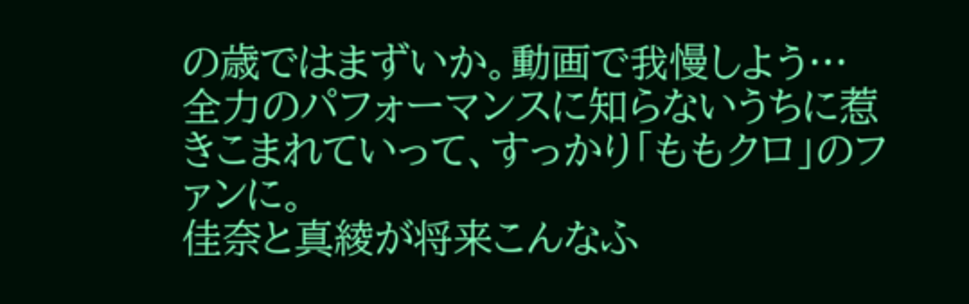の歳ではまずいか。動画で我慢しよう…
全力のパフォーマンスに知らないうちに惹きこまれていって、すっかり「ももクロ」のファンに。
佳奈と真綾が将来こんなふ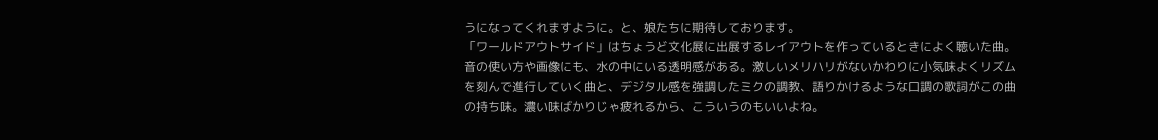うになってくれますように。と、娘たちに期待しております。
「ワールドアウトサイド」はちょうど文化展に出展するレイアウトを作っているときによく聴いた曲。
音の使い方や画像にも、水の中にいる透明感がある。激しいメリハリがないかわりに小気味よくリズムを刻んで進行していく曲と、デジタル感を強調したミクの調教、語りかけるような口調の歌詞がこの曲の持ち味。濃い味ばかりじゃ疲れるから、こういうのもいいよね。